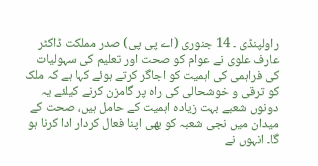راولپنڈی ۔ 14 جنوری (اے پی پی) صدر مملکت ڈاکٹر عارف علوی نے عوام کو صحت اور تعلیم کی سہولیات کی فراہمی کی اہمیت کو اجاگر کرتے ہوئے کہا ہے کہ ملک کو ترقی و خوشحالی کی راہ پر گامزن کرنے کیلئے یہ دونوں شعبے بہت زیادہ اہمیت کے حامل ہیں، صحت کے میدان میں نجی شعبہ کو بھی اپنا فعال کردار ادا کرنا ہو گا۔ انہوں نے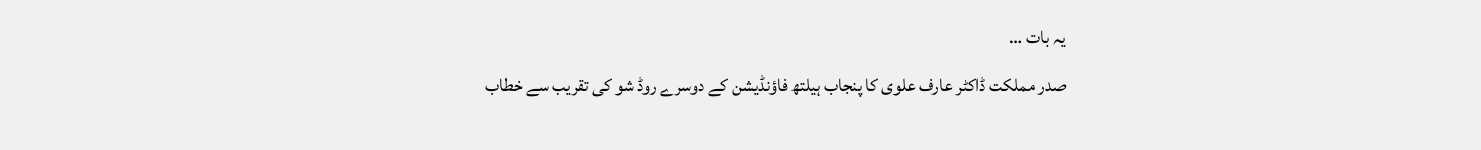یہ بات …
صدر مملکت ڈاکٹر عارف علوی کا پنجاب ہیلتھ فاؤنڈیشن کے دوسرے روڈ شو کی تقریب سے خطاب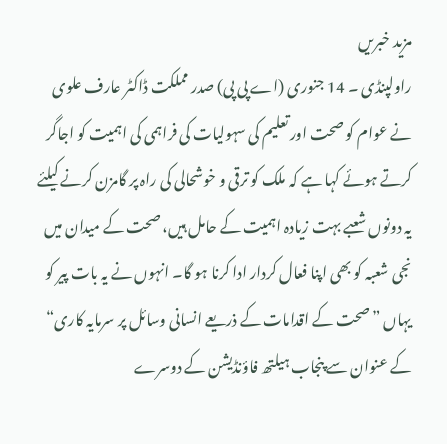مزید خبریں
راولپنڈی ۔ 14 جنوری (اے پی پی) صدر مملکت ڈاکٹر عارف علوی نے عوام کو صحت اور تعلیم کی سہولیات کی فراہمی کی اہمیت کو اجاگر کرتے ہوئے کہا ہے کہ ملک کو ترقی و خوشحالی کی راہ پر گامزن کرنے کیلئے یہ دونوں شعبے بہت زیادہ اہمیت کے حامل ہیں، صحت کے میدان میں نجی شعبہ کو بھی اپنا فعال کردار ادا کرنا ہو گا۔ انہوں نے یہ بات پیر کو یہاں ”صحت کے اقدامات کے ذریعے انسانی وسائل پر سرمایہ کاری“ کے عنوان سے پنجاب ہیلتھ فاؤنڈیشن کے دوسرے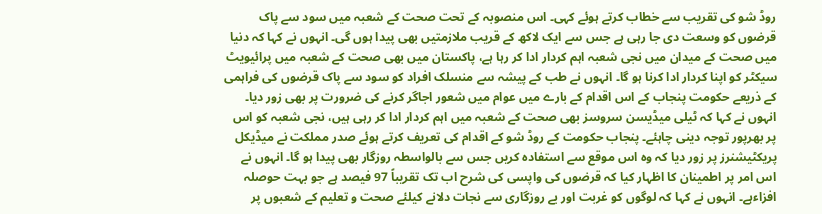روڈ شو کی تقریب سے خطاب کرتے ہوئے کہی۔ اس منصوبہ کے تحت صحت کے شعبہ میں سود سے پاک قرضوں کو وسعت دی جا رہی ہے جس سے ایک لاکھ کے قریب ملازمتیں بھی پیدا ہوں گی۔ انہوں نے کہا کہ دنیا میں صحت کے میدان میں نجی شعبہ اہم کردار ادا کر رہا ہے، پاکستان میں بھی صحت کے شعبہ میں پرائیویٹ سیکٹر کو اپنا کردار ادا کرنا ہو گا۔ انہوں نے طب کے پیشہ سے منسلک افراد کو سود سے پاک قرضوں کی فراہمی کے ذریعے حکومت پنجاب کے اس اقدام کے بارے میں عوام میں شعور اجاگر کرنے کی ضرورت پر بھی زور دیا۔ انہوں نے کہا کہ ٹیلی میڈیسن سروسز بھی صحت کے شعبہ میں اہم کردار ادا کر رہی ہیں، نجی شعبہ کو اس پر بھرپور توجہ دینی چاہئے۔ پنجاب حکومت کے روڈ شو کے اقدام کی تعریف کرتے ہوئے صدر مملکت نے میڈیکل پریکٹیشنرز پر زور دیا کہ وہ اس موقع سے استفادہ کریں جس سے بالواسطہ روزگار بھی پیدا ہو گا۔ انہوں نے اس امر پر اطمینان کا اظہار کیا کہ قرضوں کی واپسی کی شرح اب تک تقریباً 97 فیصد ہے جو بہت حوصلہ افزاءہے۔ انہوں نے کہا کہ لوگوں کو غربت اور بے روزگاری سے نجات دلانے کیلئے صحت و تعلیم کے شعبوں پر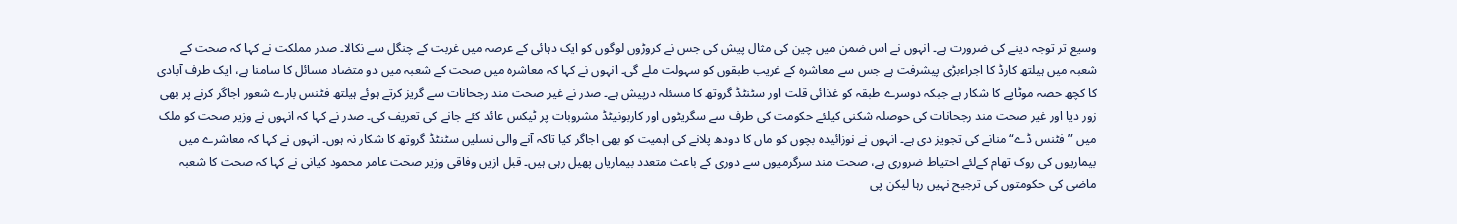وسیع تر توجہ دینے کی ضرورت ہے۔ انہوں نے اس ضمن میں چین کی مثال پیش کی جس نے کروڑوں لوگوں کو ایک دہائی کے عرصہ میں غربت کے چنگل سے نکالا۔ صدر مملکت نے کہا کہ صحت کے شعبہ میں ہیلتھ کارڈ کا اجراءبڑی پیشرفت ہے جس سے معاشرہ کے غریب طبقوں کو سہولت ملے گی۔ انہوں نے کہا کہ معاشرہ میں صحت کے شعبہ میں دو متضاد مسائل کا سامنا ہے، ایک طرف آبادی کا کچھ حصہ موٹاپے کا شکار ہے جبکہ دوسرے طبقہ کو غذائی قلت اور سٹنٹڈ گروتھ کا مسئلہ درپیش ہے۔ صدر نے غیر صحت مند رجحانات سے گریز کرتے ہوئے ہیلتھ فٹنس بارے شعور اجاگر کرنے پر بھی زور دیا اور غیر صحت مند رجحانات کی حوصلہ شکنی کیلئے حکومت کی طرف سے سگریٹوں اور کاربونیٹڈ مشروبات پر ٹیکس عائد کئے جانے کی تعریف کی۔ صدر نے کہا کہ انہوں نے وزیر صحت کو ملک میں ”فٹنس ڈے“ منانے کی تجویز دی ہے۔ انہوں نے نوزائیدہ بچوں کو ماں کا دودھ پلانے کی اہمیت کو بھی اجاگر کیا تاکہ آنے والی نسلیں سٹنٹڈ گروتھ کا شکار نہ ہوں۔ انہوں نے کہا کہ معاشرے میں بیماریوں کی روک تھام کےلئے احتیاط ضروری ہے، صحت مند سرگرمیوں سے دوری کے باعث متعدد بیماریاں پھیل رہی ہیں۔ قبل ازیں وفاقی وزیر صحت عامر محمود کیانی نے کہا کہ صحت کا شعبہ ماضی کی حکومتوں کی ترجیح نہیں رہا لیکن پی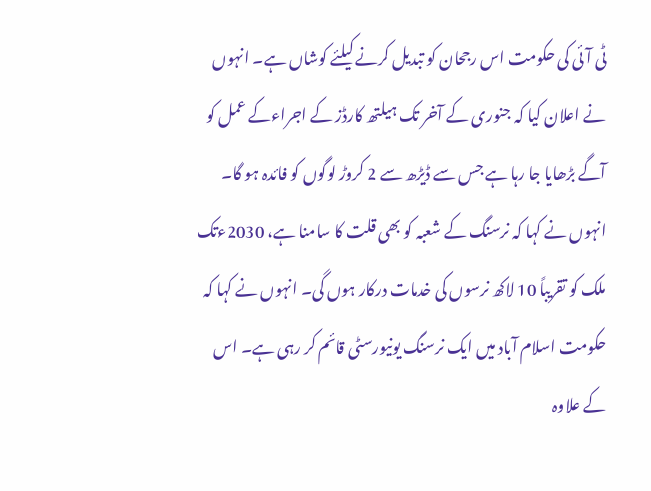ٹی آئی کی حکومت اس رجحان کو تبدیل کرنے کیلئے کوشاں ہے۔ انہوں نے اعلان کیا کہ جنوری کے آخر تک ہیلتھ کارڈز کے اجراءکے عمل کو آگے بڑھایا جا رہا ہے جس سے ڈیڑھ سے 2 کروڑ لوگوں کو فائدہ ہو گا۔ انہوں نے کہا کہ نرسنگ کے شعبہ کو بھی قلت کا سامنا ہے، 2030ءتک ملک کو تقریباً 10 لاکھ نرسوں کی خدمات درکار ہوں گی۔ انہوں نے کہا کہ حکومت اسلام آباد میں ایک نرسنگ یونیورسٹی قائم کر رہی ہے۔ اس کے علاوہ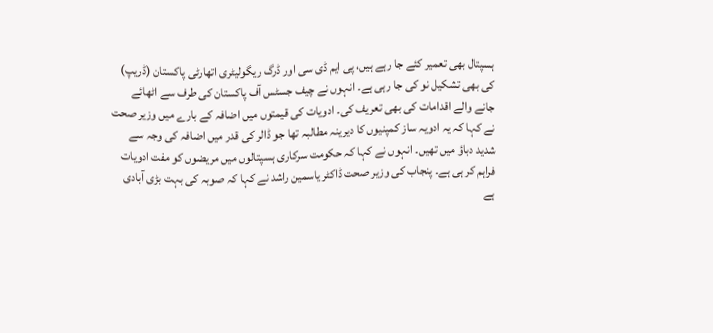ہسپتال بھی تعمیر کئے جا رہے ہیں، پی ایم ڈی سی اور ڈرگ ریگولیٹری اتھارٹی پاکستان (ڈریپ) کی بھی تشکیل نو کی جا رہی ہے۔ انہوں نے چیف جسٹس آف پاکستان کی طرف سے اٹھائے جانے والے اقدامات کی بھی تعریف کی۔ ادویات کی قیمتوں میں اضافہ کے بارے میں وزیر صحت نے کہا کہ یہ ادویہ ساز کمپنیوں کا دیرینہ مطالبہ تھا جو ڈالر کی قدر میں اضافہ کی وجہ سے شدید دباؤ میں تھیں۔ انہوں نے کہا کہ حکومت سرکاری ہسپتالوں میں مریضوں کو مفت ادویات فراہم کر ہی ہے۔ پنجاب کی وزیر صحت ڈاکٹر یاسمین راشد نے کہا کہ صوبہ کی بہت بڑی آبادی ہے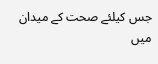جس کیلئے صحت کے میدان میں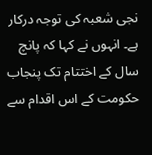نجی شعبہ کی توجہ درکار ہے۔ انہوں نے کہا کہ پانچ سال کے اختتام تک پنجاب حکومت کے اس اقدام سے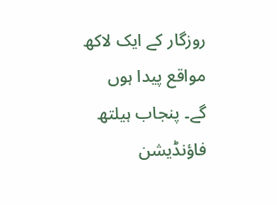روزگار کے ایک لاکھ مواقع پیدا ہوں گے۔ پنجاب ہیلتھ فاؤنڈیشن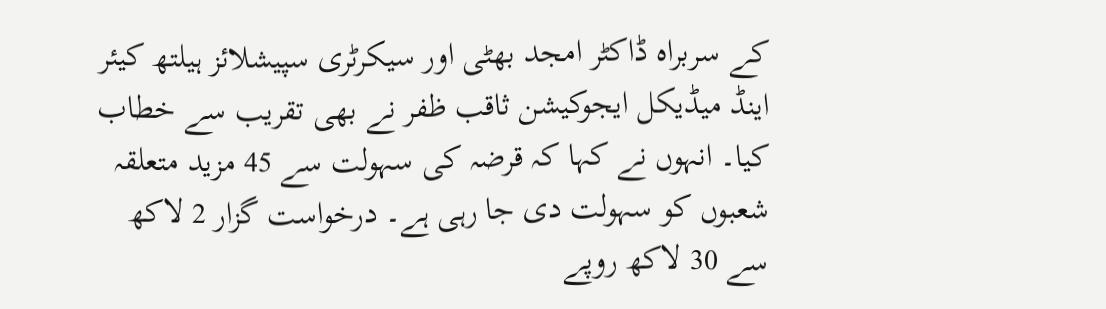کے سربراہ ڈاکٹر امجد بھٹی اور سیکرٹری سپیشلائز ہیلتھ کیئر اینڈ میڈیکل ایجوکیشن ثاقب ظفر نے بھی تقریب سے خطاب کیا۔ انہوں نے کہا کہ قرضہ کی سہولت سے 45 مزید متعلقہ شعبوں کو سہولت دی جا رہی ہے۔ درخواست گزار 2 لاکھ سے 30 لاکھ روپے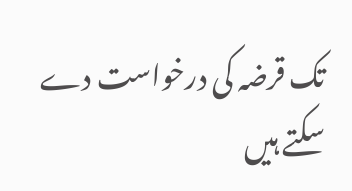تک قرضہ کی درخواست دے سکتے ہیں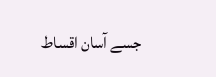جسے آسان اقساط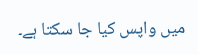میں واپس کیا جا سکتا ہے۔